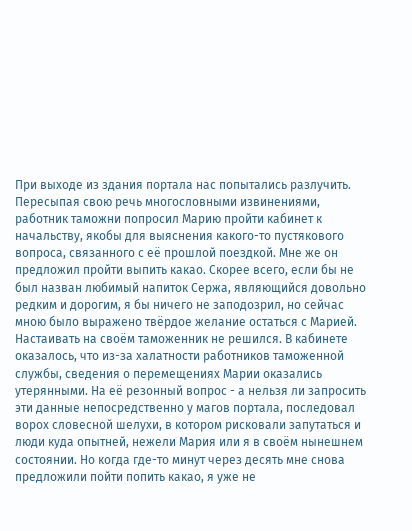При выходе из здания портала нас попытались разлучить. Пересыпая свою речь многословными извинениями, работник таможни попросил Марию пройти кабинет к начальству, якобы для выяснения какого-то пустякового вопроса, связанного с её прошлой поездкой. Мне же он предложил пройти выпить какао. Скорее всего, если бы не был назван любимый напиток Сержа, являющийся довольно редким и дорогим, я бы ничего не заподозрил, но сейчас мною было выражено твёрдое желание остаться с Марией. Настаивать на своём таможенник не решился. В кабинете оказалось, что из-за халатности работников таможенной службы, сведения о перемещениях Марии оказались утерянными. На её резонный вопрос - а нельзя ли запросить эти данные непосредственно у магов портала, последовал ворох словесной шелухи, в котором рисковали запутаться и люди куда опытней, нежели Мария или я в своём нынешнем состоянии. Но когда где-то минут через десять мне снова предложили пойти попить какао, я уже не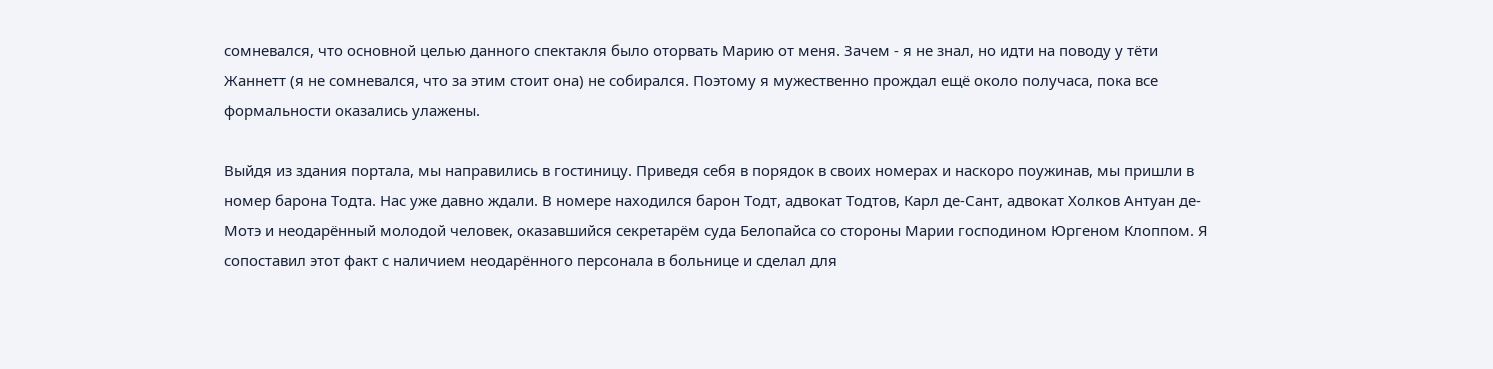сомневался, что основной целью данного спектакля было оторвать Марию от меня. Зачем - я не знал, но идти на поводу у тёти Жаннетт (я не сомневался, что за этим стоит она) не собирался. Поэтому я мужественно прождал ещё около получаса, пока все формальности оказались улажены.

Выйдя из здания портала, мы направились в гостиницу. Приведя себя в порядок в своих номерах и наскоро поужинав, мы пришли в номер барона Тодта. Нас уже давно ждали. В номере находился барон Тодт, адвокат Тодтов, Карл де-Сант, адвокат Холков Антуан де-Мотэ и неодарённый молодой человек, оказавшийся секретарём суда Белопайса со стороны Марии господином Юргеном Клоппом. Я сопоставил этот факт с наличием неодарённого персонала в больнице и сделал для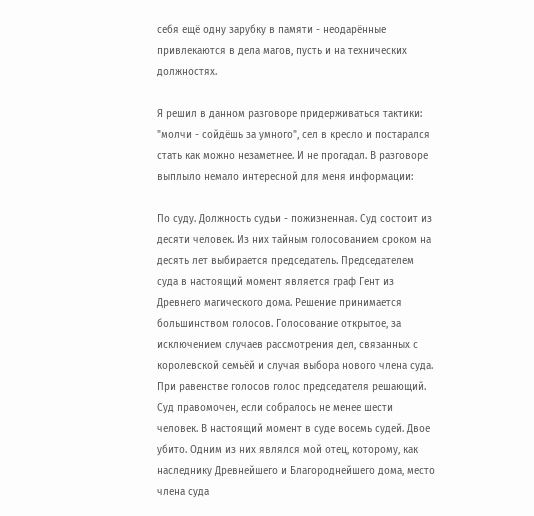себя ещё одну зарубку в памяти - неодарённые привлекаются в дела магов, пусть и на технических должностях.

Я решил в данном разговоре придерживаться тактики: "молчи - сойдёшь за умного", сел в кресло и постарался стать как можно незаметнее. И не прогадал. В разговоре выплыло немало интересной для меня информации:

По суду. Должность судьи - пожизненная. Суд состоит из десяти человек. Из них тайным голосованием сроком на десять лет выбирается председатель. Председателем суда в настоящий момент является граф Гент из Древнего магического дома. Решение принимается большинством голосов. Голосование открытое, за исключением случаев рассмотрения дел, связанных с королевской семьёй и случая выбора нового члена суда. При равенстве голосов голос председателя решающий. Суд правомочен, если собралось не менее шести человек. В настоящий момент в суде восемь судей. Двое убито. Одним из них являлся мой отец, которому, как наследнику Древнейшего и Благороднейшего дома, место члена суда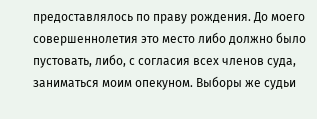предоставлялось по праву рождения. До моего совершеннолетия это место либо должно было пустовать, либо, с согласия всех членов суда, заниматься моим опекуном. Выборы же судьи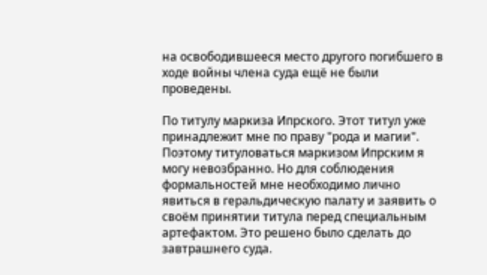на освободившееся место другого погибшего в ходе войны члена суда ещё не были проведены.

По титулу маркиза Ипрского. Этот титул уже принадлежит мне по праву "рода и магии". Поэтому титуловаться маркизом Ипрским я могу невозбранно. Но для соблюдения формальностей мне необходимо лично явиться в геральдическую палату и заявить о своём принятии титула перед специальным артефактом. Это решено было сделать до завтрашнего суда.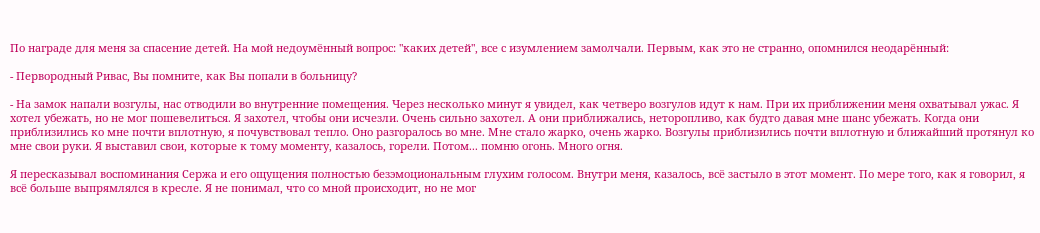По награде для меня за спасение детей. На мой недоумённый вопрос: "каких детей", все с изумлением замолчали. Первым, как это не странно, опомнился неодарённый:

- Первородный Ривас, Вы помните, как Вы попали в больницу?

- На замок напали возгулы, нас отводили во внутренние помещения. Через несколько минут я увидел, как четверо возгулов идут к нам. При их приближении меня охватывал ужас. Я хотел убежать, но не мог пошевелиться. Я захотел, чтобы они исчезли. Очень сильно захотел. А они приближались, неторопливо, как будто давая мне шанс убежать. Когда они приблизились ко мне почти вплотную, я почувствовал тепло. Оно разгоралось во мне. Мне стало жарко, очень жарко. Возгулы приблизились почти вплотную и ближайший протянул ко мне свои руки. Я выставил свои, которые к тому моменту, казалось, горели. Потом... помню огонь. Много огня.

Я пересказывал воспоминания Сержа и его ощущения полностью безэмоциональным глухим голосом. Внутри меня, казалось, всё застыло в этот момент. По мере того, как я говорил, я всё больше выпрямлялся в кресле. Я не понимал, что со мной происходит, но не мог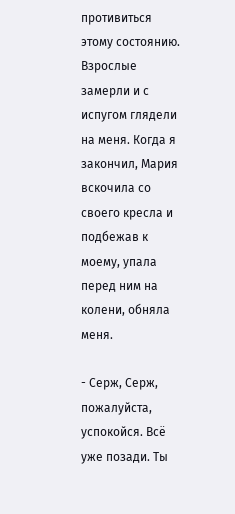противиться этому состоянию. Взрослые замерли и с испугом глядели на меня. Когда я закончил, Мария вскочила со своего кресла и подбежав к моему, упала перед ним на колени, обняла меня.

- Серж, Серж, пожалуйста, успокойся. Всё уже позади. Ты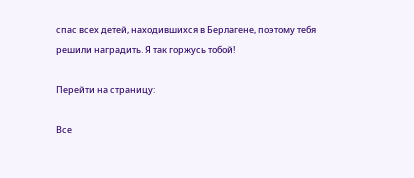спас всех детей, находившихся в Берлагене, поэтому тебя решили наградить. Я так горжусь тобой!

Перейти на страницу:

Все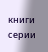книги серии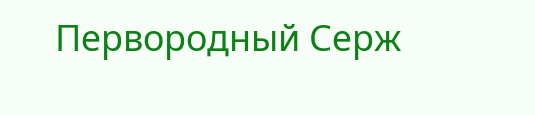Первородный Серж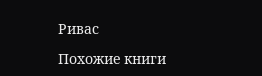Ривас

Похожие книги